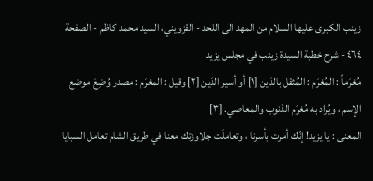زينب الكبرى عليها السلام من المهد الى اللحد - القزويني، السيد محمد كاظم - الصفحة ٤٦٤ - شرح خطبة السيدة زينب في مجلس يزيد
مُغرَماً : المُغرَم : المُثقل بالدَين [١] أو أسير الدَين [٢] وقيل : المغرَم : مصدر وُضِعَ موضع الإسم ، ويُراد به مُغرَم الذنوب والمعاصي. [٣]
المعنى : يا يزيد! إنّك أمرت بأسرنا ، وتعاملَت جلاوزتك معنا في طريق الشام تعامل السبايا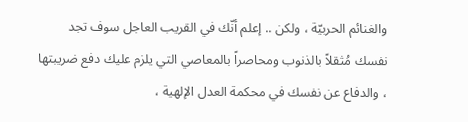والغنائم الحربيّة ، ولكن .. إعلم أنّك في القريب العاجل سوف تجد نفسك مُثقلاً بالذنوب ومحاصراً بالمعاصي التي يلزم عليك دفع ضريبتها ، والدفاع عن نفسك في محكمة العدل الإلهية ،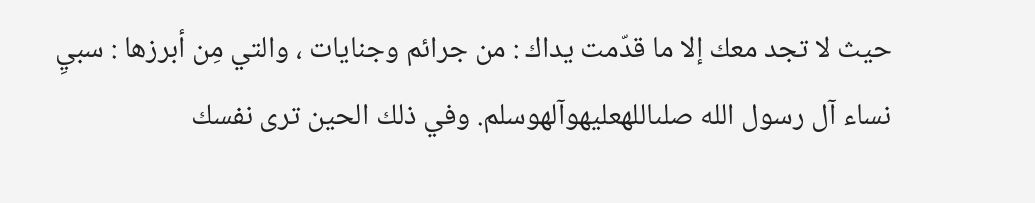حيث لا تجد معك إلا ما قدّمت يداك : من جرائم وجنايات ، والتي مِن أبرزها : سبيِ نساء آل رسول الله صلىاللهعليهوآلهوسلم. وفي ذلك الحين ترى نفسك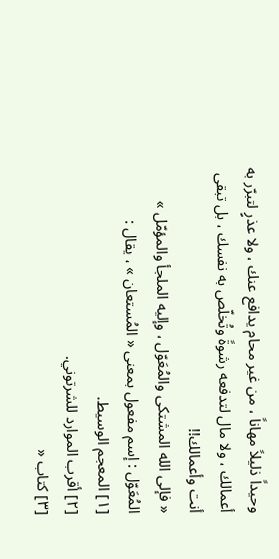وحيداً ذليلاً مهاناً ، من غير محام يدافع عنك ، ولا عذرٍ لتبرّر به أعمالك ، ولا مال لتدفعه رشوةً وتُخلّص به نفسك ، بل تبقى أنت وأعمالك!!
« فإلى الله المشتكى والمُعَوّل ، وإليه الملجأ والمؤمّل »
المُعَوّل : إسم مفعول بمعنى « المُستعان » ، يقال :
[١] المعجم الوسيط.
[٢] أقرب الموارد للشرتوني.
[٣] كتاب «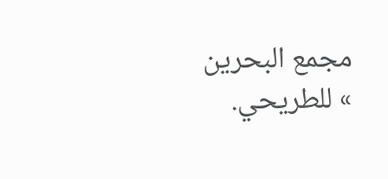مجمع البحرين » للطريحي.